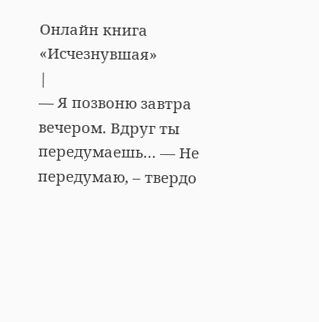Онлайн книга «Исчезнувшая»
|
— Я позвоню завтра вечером. Вдруг ты передумаешь… — Не передумаю, – твердо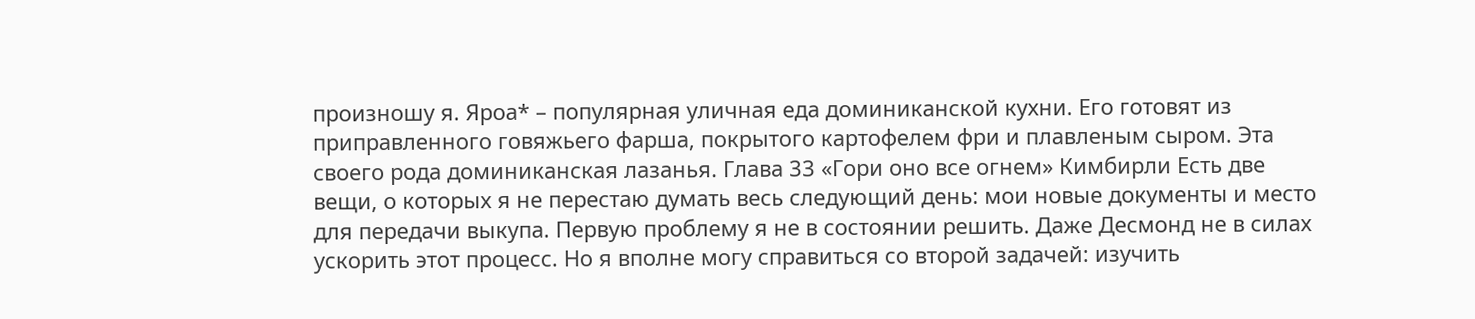произношу я. Яроа* – популярная уличная еда доминиканской кухни. Его готовят из приправленного говяжьего фарша, покрытого картофелем фри и плавленым сыром. Эта своего рода доминиканская лазанья. Глава 33 «Гори оно все огнем» Кимбирли Есть две вещи, о которых я не перестаю думать весь следующий день: мои новые документы и место для передачи выкупа. Первую проблему я не в состоянии решить. Даже Десмонд не в силах ускорить этот процесс. Но я вполне могу справиться со второй задачей: изучить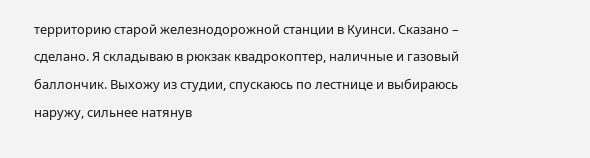территорию старой железнодорожной станции в Куинси. Сказано – сделано. Я складываю в рюкзак квадрокоптер, наличные и газовый баллончик. Выхожу из студии, спускаюсь по лестнице и выбираюсь наружу, сильнее натянув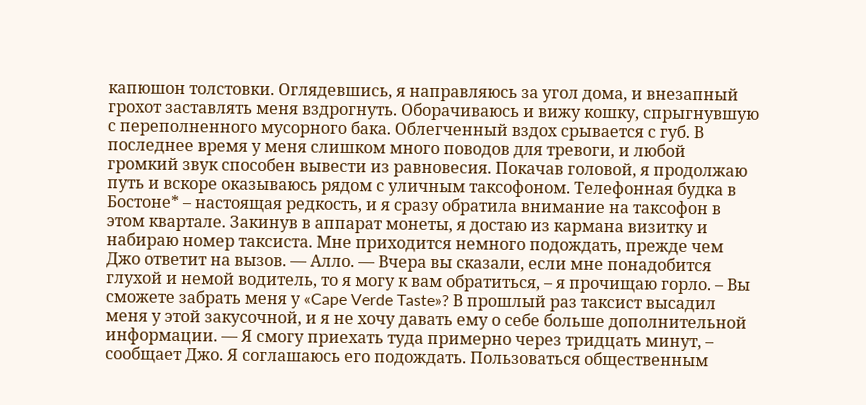капюшон толстовки. Оглядевшись, я направляюсь за угол дома, и внезапный грохот заставлять меня вздрогнуть. Оборачиваюсь и вижу кошку, спрыгнувшую с переполненного мусорного бака. Облегченный вздох срывается с губ. В последнее время у меня слишком много поводов для тревоги, и любой громкий звук способен вывести из равновесия. Покачав головой, я продолжаю путь и вскоре оказываюсь рядом с уличным таксофоном. Телефонная будка в Бостоне* – настоящая редкость, и я сразу обратила внимание на таксофон в этом квартале. Закинув в аппарат монеты, я достаю из кармана визитку и набираю номер таксиста. Мне приходится немного подождать, прежде чем Джо ответит на вызов. — Алло. — Вчера вы сказали, если мне понадобится глухой и немой водитель, то я могу к вам обратиться, – я прочищаю горло. – Вы сможете забрать меня у «Cape Verde Taste»? В прошлый раз таксист высадил меня у этой закусочной, и я не хочу давать ему о себе больше дополнительной информации. — Я смогу приехать туда примерно через тридцать минут, – сообщает Джо. Я соглашаюсь его подождать. Пользоваться общественным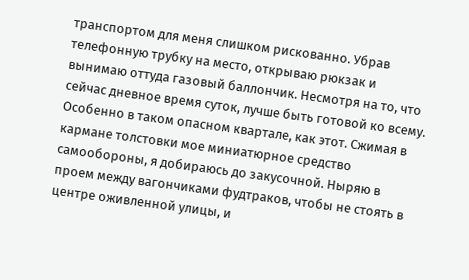транспортом для меня слишком рискованно. Убрав телефонную трубку на место, открываю рюкзак и вынимаю оттуда газовый баллончик. Несмотря на то, что сейчас дневное время суток, лучше быть готовой ко всему. Особенно в таком опасном квартале, как этот. Сжимая в кармане толстовки мое миниатюрное средство самообороны, я добираюсь до закусочной. Ныряю в проем между вагончиками фудтраков, чтобы не стоять в центре оживленной улицы, и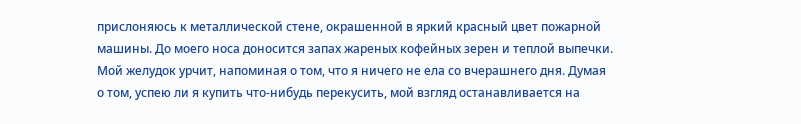прислоняюсь к металлической стене, окрашенной в яркий красный цвет пожарной машины. До моего носа доносится запах жареных кофейных зерен и теплой выпечки. Мой желудок урчит, напоминая о том, что я ничего не ела со вчерашнего дня. Думая о том, успею ли я купить что-нибудь перекусить, мой взгляд останавливается на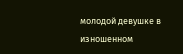молодой девушке в изношенном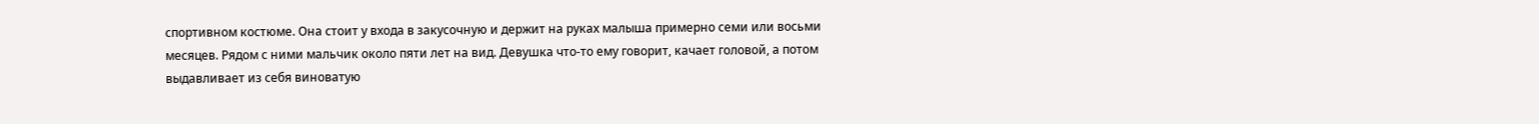спортивном костюме. Она стоит у входа в закусочную и держит на руках малыша примерно семи или восьми месяцев. Рядом с ними мальчик около пяти лет на вид. Девушка что-то ему говорит, качает головой, а потом выдавливает из себя виноватую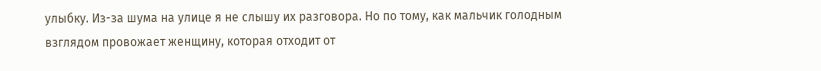улыбку. Из-за шума на улице я не слышу их разговора. Но по тому, как мальчик голодным взглядом провожает женщину, которая отходит от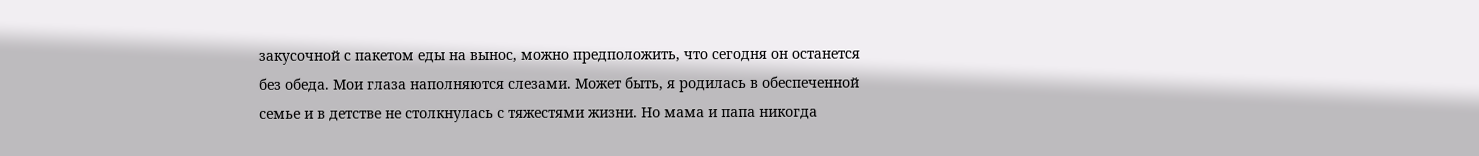закусочной с пакетом еды на вынос, можно предположить, что сегодня он останется без обеда. Мои глаза наполняются слезами. Может быть, я родилась в обеспеченной семье и в детстве не столкнулась с тяжестями жизни. Но мама и папа никогда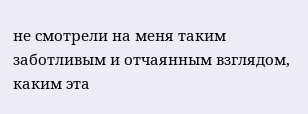не смотрели на меня таким заботливым и отчаянным взглядом, каким эта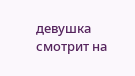девушка смотрит на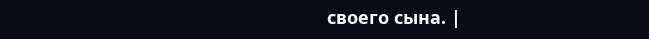своего сына. |